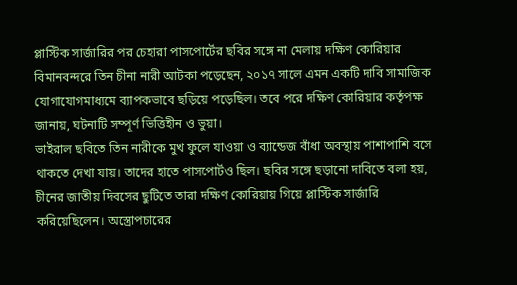প্লাস্টিক সার্জারির পর চেহারা পাসপোর্টের ছবির সঙ্গে না মেলায় দক্ষিণ কোরিয়ার বিমানবন্দরে তিন চীনা নারী আটকা পড়েছেন, ২০১৭ সালে এমন একটি দাবি সামাজিক যোগাযোগমাধ্যমে ব্যাপকভাবে ছড়িয়ে পড়েছিল। তবে পরে দক্ষিণ কোরিয়ার কর্তৃপক্ষ জানায়, ঘটনাটি সম্পূর্ণ ভিত্তিহীন ও ভুয়া।
ভাইরাল ছবিতে তিন নারীকে মুখ ফুলে যাওয়া ও ব্যান্ডেজ বাঁধা অবস্থায় পাশাপাশি বসে থাকতে দেখা যায়। তাদের হাতে পাসপোর্টও ছিল। ছবির সঙ্গে ছড়ানো দাবিতে বলা হয়, চীনের জাতীয় দিবসের ছুটিতে তারা দক্ষিণ কোরিয়ায় গিয়ে প্লাস্টিক সার্জারি করিয়েছিলেন। অস্ত্রোপচারের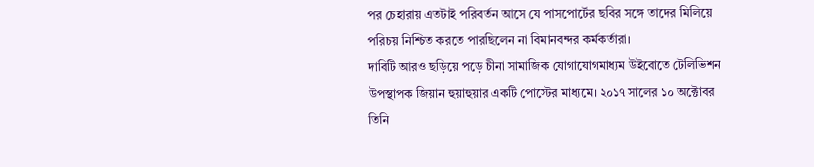পর চেহারায় এতটাই পরিবর্তন আসে যে পাসপোর্টের ছবির সঙ্গে তাদের মিলিয়ে পরিচয় নিশ্চিত করতে পারছিলেন না বিমানবন্দর কর্মকর্তারা।
দাবিটি আরও ছড়িয়ে পড়ে চীনা সামাজিক যোগাযোগমাধ্যম উইবোতে টেলিভিশন উপস্থাপক জিয়ান হুয়াহুয়ার একটি পোস্টের মাধ্যমে। ২০১৭ সালের ১০ অক্টোবর তিনি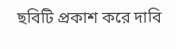ছবিটি প্রকাশ করে দাবি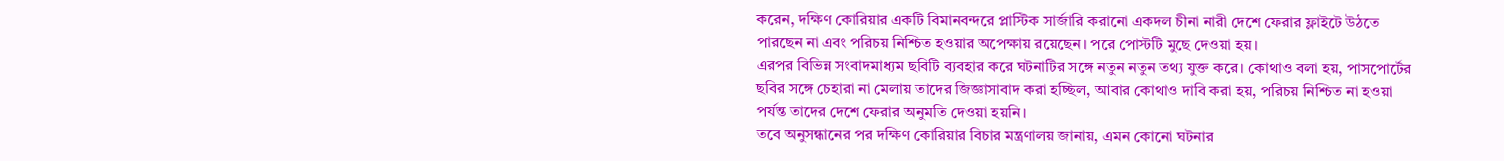করেন, দক্ষিণ কোরিয়ার একটি বিমানবন্দরে প্লাস্টিক সার্জারি করানো একদল চীনা নারী দেশে ফেরার ফ্লাইটে উঠতে পারছেন না এবং পরিচয় নিশ্চিত হওয়ার অপেক্ষায় রয়েছেন। পরে পোস্টটি মুছে দেওয়া হয়।
এরপর বিভিন্ন সংবাদমাধ্যম ছবিটি ব্যবহার করে ঘটনাটির সঙ্গে নতুন নতুন তথ্য যুক্ত করে। কোথাও বলা হয়, পাসপোর্টের ছবির সঙ্গে চেহারা না মেলায় তাদের জিজ্ঞাসাবাদ করা হচ্ছিল, আবার কোথাও দাবি করা হয়, পরিচয় নিশ্চিত না হওয়া পর্যন্ত তাদের দেশে ফেরার অনুমতি দেওয়া হয়নি।
তবে অনুসন্ধানের পর দক্ষিণ কোরিয়ার বিচার মন্ত্রণালয় জানায়, এমন কোনো ঘটনার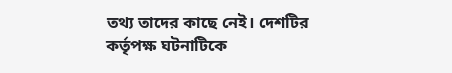তথ্য তাদের কাছে নেই। দেশটির কর্তৃপক্ষ ঘটনাটিকে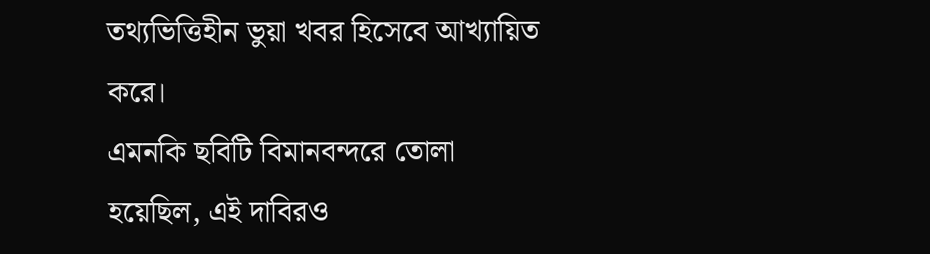তথ্যভিত্তিহীন ভুয়া খবর হিসেবে আখ্যায়িত করে।
এমনকি ছবিটি বিমানবন্দরে তোলা হয়েছিল, এই দাবিরও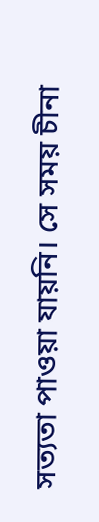সত্যতা পাওয়া যায়নি। সে সময় চীনা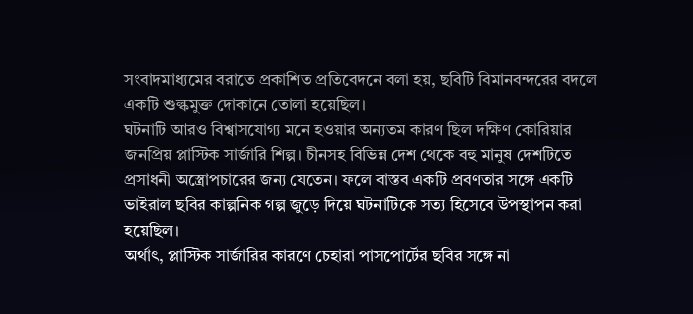সংবাদমাধ্যমের বরাতে প্রকাশিত প্রতিবেদনে বলা হয়, ছবিটি বিমানবন্দরের বদলে একটি শুল্কমুক্ত দোকানে তোলা হয়েছিল।
ঘটনাটি আরও বিশ্বাসযোগ্য মনে হওয়ার অন্যতম কারণ ছিল দক্ষিণ কোরিয়ার জনপ্রিয় প্লাস্টিক সার্জারি শিল্প। চীনসহ বিভিন্ন দেশ থেকে বহু মানুষ দেশটিতে প্রসাধনী অস্ত্রোপচারের জন্য যেতেন। ফলে বাস্তব একটি প্রবণতার সঙ্গে একটি ভাইরাল ছবির কাল্পনিক গল্প জুড়ে দিয়ে ঘটনাটিকে সত্য হিসেবে উপস্থাপন করা হয়েছিল।
অর্থাৎ, প্লাস্টিক সার্জারির কারণে চেহারা পাসপোর্টের ছবির সঙ্গে না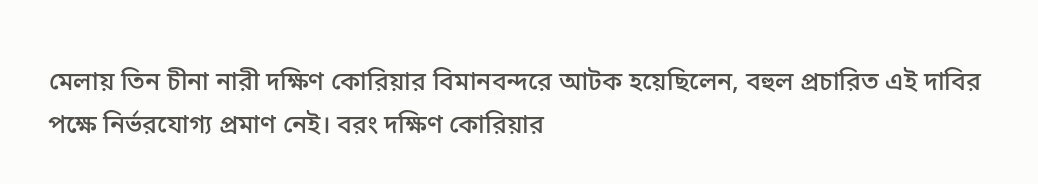মেলায় তিন চীনা নারী দক্ষিণ কোরিয়ার বিমানবন্দরে আটক হয়েছিলেন, বহুল প্রচারিত এই দাবির পক্ষে নির্ভরযোগ্য প্রমাণ নেই। বরং দক্ষিণ কোরিয়ার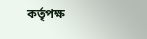কর্তৃপক্ষ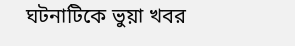ঘটনাটিকে ভুয়া খবর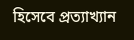হিসেবে প্রত্যাখ্যান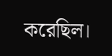করেছিল।